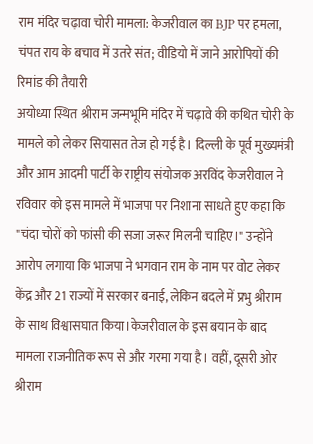राम मंदिर चढ़ावा चोरी मामला: केजरीवाल का BJP पर हमला, चंपत राय के बचाव में उतरे संत; वीडियो में जाने आरोपियों की रिमांड की तैयारी
अयोध्या स्थित श्रीराम जन्मभूमि मंदिर में चढ़ावे की कथित चोरी के मामले को लेकर सियासत तेज हो गई है। दिल्ली के पूर्व मुख्यमंत्री और आम आदमी पार्टी के राष्ट्रीय संयोजक अरविंद केजरीवाल ने रविवार को इस मामले में भाजपा पर निशाना साधते हुए कहा कि "चंदा चोरों को फांसी की सजा जरूर मिलनी चाहिए।" उन्होंने आरोप लगाया कि भाजपा ने भगवान राम के नाम पर वोट लेकर केंद्र और 21 राज्यों में सरकार बनाई, लेकिन बदले में प्रभु श्रीराम के साथ विश्वासघात किया।केजरीवाल के इस बयान के बाद मामला राजनीतिक रूप से और गरमा गया है। वहीं, दूसरी ओर श्रीराम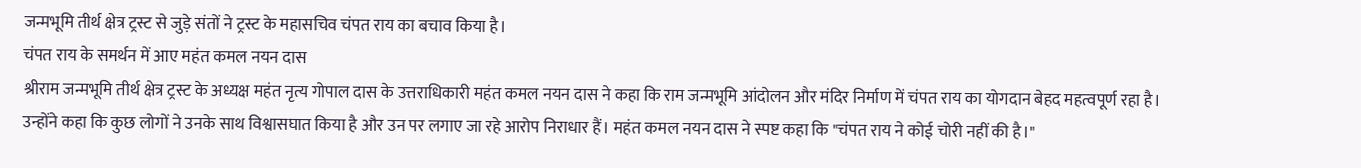जन्मभूमि तीर्थ क्षेत्र ट्रस्ट से जुड़े संतों ने ट्रस्ट के महासचिव चंपत राय का बचाव किया है।
चंपत राय के समर्थन में आए महंत कमल नयन दास
श्रीराम जन्मभूमि तीर्थ क्षेत्र ट्रस्ट के अध्यक्ष महंत नृत्य गोपाल दास के उत्तराधिकारी महंत कमल नयन दास ने कहा कि राम जन्मभूमि आंदोलन और मंदिर निर्माण में चंपत राय का योगदान बेहद महत्वपूर्ण रहा है। उन्होंने कहा कि कुछ लोगों ने उनके साथ विश्वासघात किया है और उन पर लगाए जा रहे आरोप निराधार हैं। महंत कमल नयन दास ने स्पष्ट कहा कि "चंपत राय ने कोई चोरी नहीं की है।"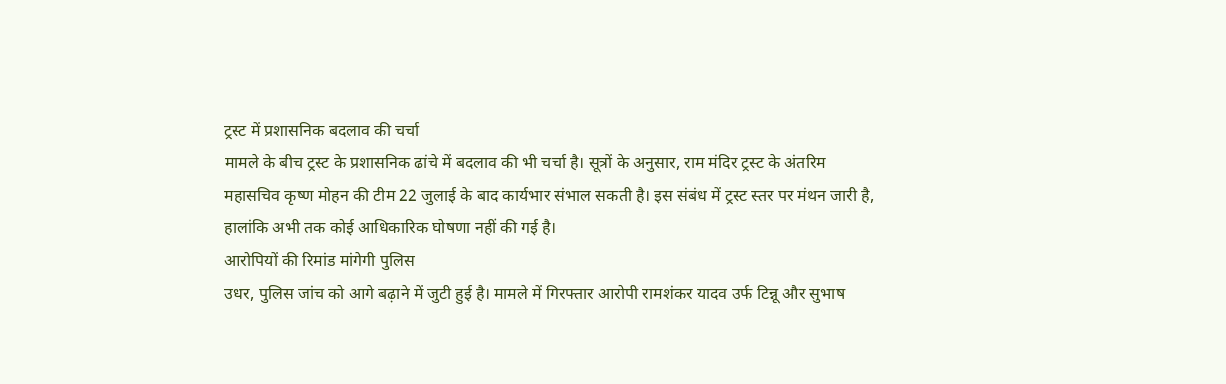ट्रस्ट में प्रशासनिक बदलाव की चर्चा
मामले के बीच ट्रस्ट के प्रशासनिक ढांचे में बदलाव की भी चर्चा है। सूत्रों के अनुसार, राम मंदिर ट्रस्ट के अंतरिम महासचिव कृष्ण मोहन की टीम 22 जुलाई के बाद कार्यभार संभाल सकती है। इस संबंध में ट्रस्ट स्तर पर मंथन जारी है, हालांकि अभी तक कोई आधिकारिक घोषणा नहीं की गई है।
आरोपियों की रिमांड मांगेगी पुलिस
उधर, पुलिस जांच को आगे बढ़ाने में जुटी हुई है। मामले में गिरफ्तार आरोपी रामशंकर यादव उर्फ टिन्नू और सुभाष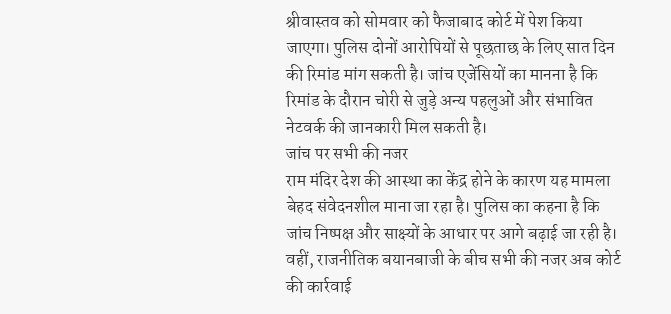श्रीवास्तव को सोमवार को फैजाबाद कोर्ट में पेश किया जाएगा। पुलिस दोनों आरोपियों से पूछताछ के लिए सात दिन की रिमांड मांग सकती है। जांच एजेंसियों का मानना है कि रिमांड के दौरान चोरी से जुड़े अन्य पहलुओं और संभावित नेटवर्क की जानकारी मिल सकती है।
जांच पर सभी की नजर
राम मंदिर देश की आस्था का केंद्र होने के कारण यह मामला बेहद संवेदनशील माना जा रहा है। पुलिस का कहना है कि जांच निष्पक्ष और साक्ष्यों के आधार पर आगे बढ़ाई जा रही है। वहीं, राजनीतिक बयानबाजी के बीच सभी की नजर अब कोर्ट की कार्रवाई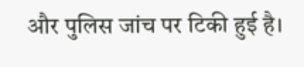और पुलिस जांच पर टिकी हुई है।